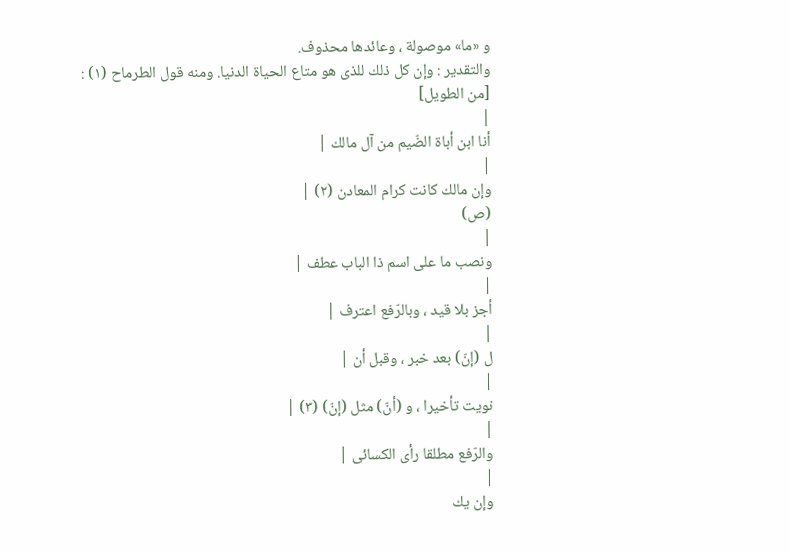و «ما» موصولة ، وعائدها محذوف.
والتقدير : وإن كل ذلك للذى هو متاع الحياة الدنيا. ومنه قول الطرماح (١) :
[من الطويل]
|
أنا ابن أباة الضّيم من آل مالك |
|
وإن مالك كانت كرام المعادن (٢) |
(ص)
|
ونصب ما على اسم ذا الباب عطف |
|
أجز بلا قيد ، وبالرّفع اعترف |
|
ل (إنّ) بعد خبر ، وقبل أن |
|
نويت تأخيرا ، و (أنّ) مثل (إنّ) (٣) |
|
والرّفع مطلقا رأى الكسائى |
|
وإن يك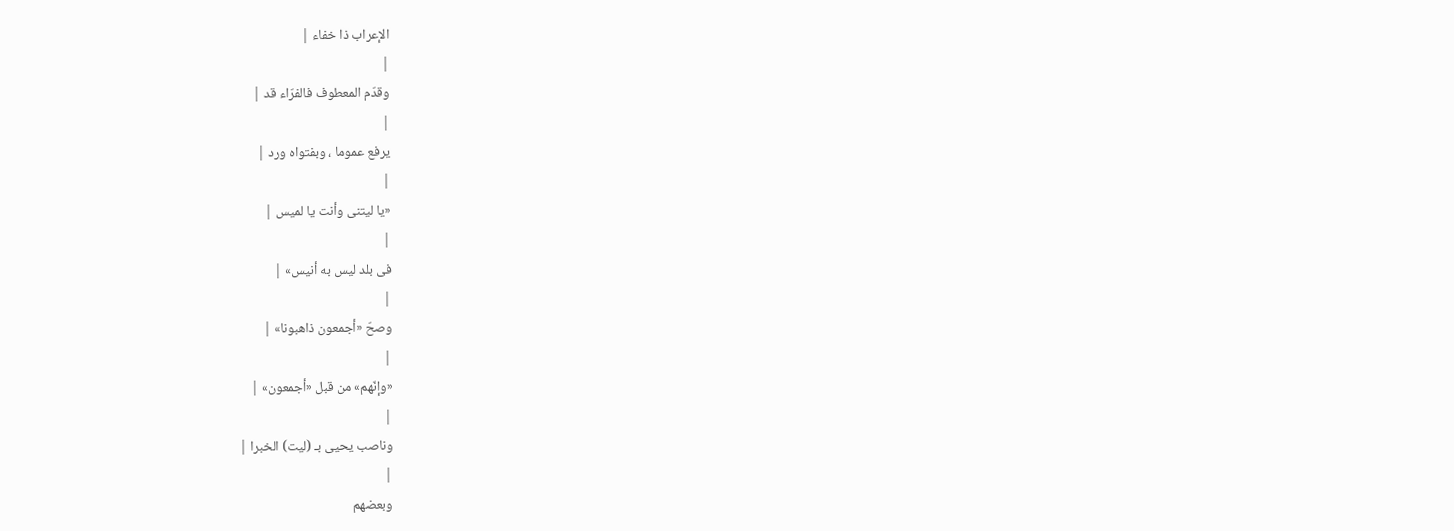الإعراب ذا خفاء |
|
وقدّم المعطوف فالفرّاء قد |
|
يرفع عموما ، وبفتواه ورد |
|
«يا ليتنى وأنت يا لميس |
|
فى بلد ليس به أنيس» |
|
وصحّ «أجمعون ذاهبونا» |
|
«وإنّهم» من قبل «أجمعون» |
|
وناصب يحيى بـ (ليت) الخبرا |
|
وبعضهم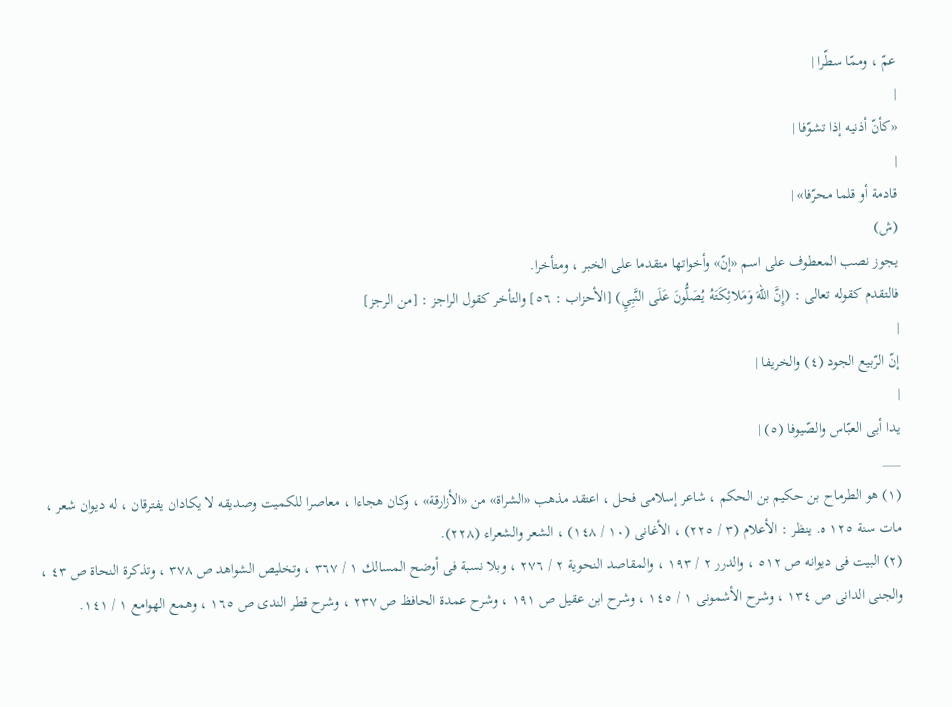عمّ ، وممّا سطّرا |
|
«كأنّ أذنيه إذا تشوّفا |
|
قادمة أو قلما محرّفا» |
(ش)
يجوز نصب المعطوف على اسم «إنّ» وأخواتها متقدما على الخبر ، ومتأخرا.
فالتقدم كقوله تعالى : (إِنَّ اللهَ وَمَلائِكَتَهُ يُصَلُّونَ عَلَى النَّبِيِ) [الأحزاب : ٥٦] والتأخر كقول الراجز : [من الرجز]
|
إنّ الرّبيع الجود (٤) والخريفا |
|
يدا أبى العبّاس والصّيوفا (٥) |
___
(١) هو الطرماح بن حكيم بن الحكم ، شاعر إسلامى فحل ، اعتقد مذهب «الشراة» من «الأزارقة» ، وكان هجاءا ، معاصرا للكميت وصديقه لا يكادان يفترقان ، له ديوان شعر ، مات سنة ١٢٥ ه. ينظر : الأعلام (٣ / ٢٢٥) ، الأغانى (١٠ / ١٤٨) ، الشعر والشعراء (٢٢٨).
(٢) البيت فى ديوانه ص ٥١٢ ، والدرر ٢ / ١٩٣ ، والمقاصد النحوية ٢ / ٢٧٦ ، وبلا نسبة فى أوضح المسالك ١ / ٣٦٧ ، وتخليص الشواهد ص ٣٧٨ ، وتذكرة النحاة ص ٤٣ ، والجنى الدانى ص ١٣٤ ، وشرح الأشمونى ١ / ١٤٥ ، وشرح ابن عقيل ص ١٩١ ، وشرح عمدة الحافظ ص ٢٣٧ ، وشرح قطر الندى ص ١٦٥ ، وهمع الهوامع ١ / ١٤١.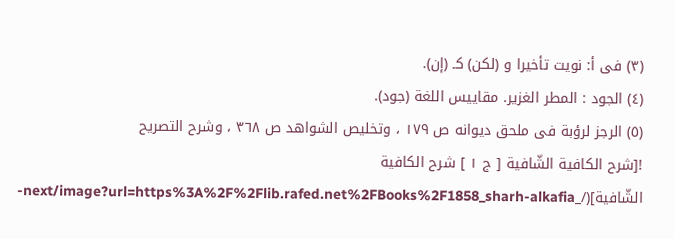(٣) فى أ: نويت تأخيرا و (لكن) كـ (إن).
(٤) الجود : المطر الغزير. مقاييس اللغة (جود).
(٥) الرجز لرؤبة فى ملحق ديوانه ص ١٧٩ ، وتخليص الشواهد ص ٣٦٨ ، وشرح التصريح
![شرح الكافية الشّافية [ ج ١ ] شرح الكافية الشّافية](/_next/image?url=https%3A%2F%2Flib.rafed.net%2FBooks%2F1858_sharh-alkafia-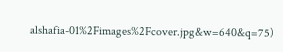alshafia-01%2Fimages%2Fcover.jpg&w=640&q=75)